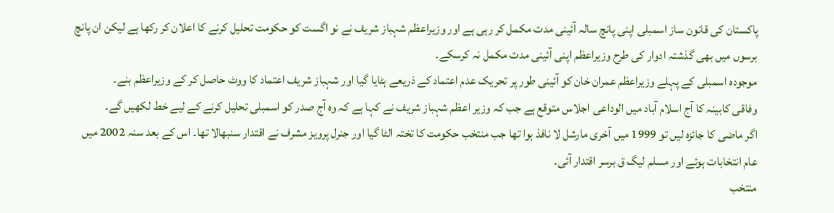پاکستان کی قانون ساز اسمبلی اپنی پانچ سالہ آئینی مدت مکمل کر رہی ہے اور وزیراعظم شہباز شریف نے نو اگست کو حکومت تحلیل کرنے کا اعلان کر رکھا ہے لیکن ان پانچ برسوں میں بھی گذشتہ ادوار کی طرح وزیراعظم اپنی آئینی مدت مکمل نہ کرسکے۔
موجودہ اسمبلی کے پہلے وزیراعظم عمران خان کو آئینی طور پر تحریک عدم اعتماد کے ذریعے ہٹایا گیا اور شہباز شریف اعتماد کا ووٹ حاصل کر کے وزیراعظم بنے۔
وفاقی کابینہ کا آج اسلام آباد میں الوداعی اجلاس متوقع ہے جب کہ وزیر اعظم شہباز شریف نے کہا ہے کہ وہ آج صدر کو اسمبلی تحلیل کرنے کے لیے خط لکھیں گے۔
اگر ماضی کا جائزہ لیں تو 1999 میں آخری مارشل لا نافذ ہوا تھا جب منتخب حکومت کا تختہ الٹا گیا اور جنرل پرویز مشرف نے اقتدار سنبھالا تھا۔ اس کے بعد سنہ 2002 میں عام انتخابات ہوئے اور مسلم لیگ ق برسر اقتدار آئی۔
منتخب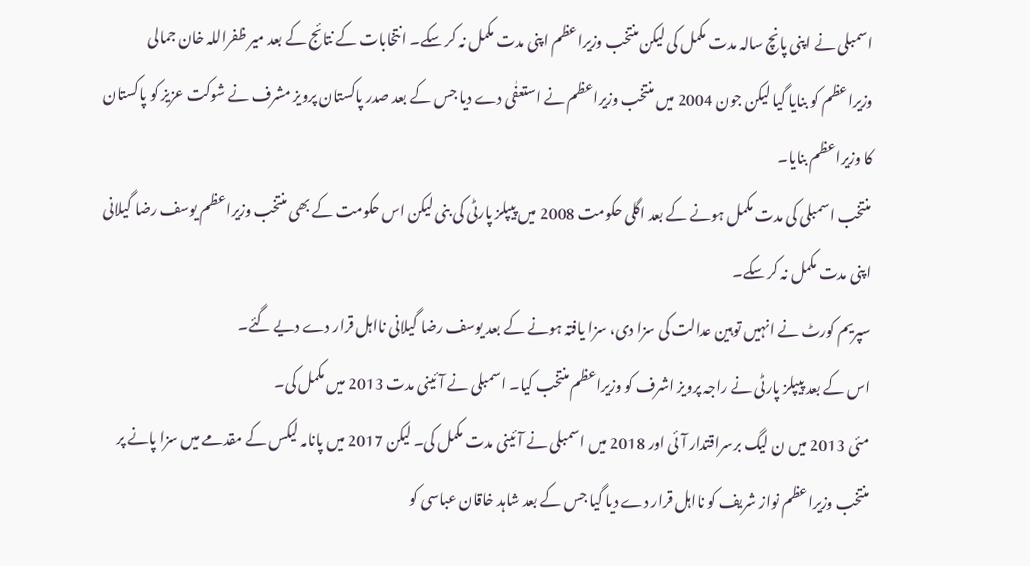اسمبلی نے اپنی پانچ سالہ مدت مکمل کی لیکن منتخب وزیراعظم اپنی مدت مکمل نہ کر سکے۔ انتخابات کے نتائج کے بعد میر ظفراللہ خان جمالی وزیراعظم کو بنایا گیا لیکن جون 2004 میں منتخب وزیراعظم نے استعفٰی دے دیا جس کے بعد صدر پاکستان پرویز مشرف نے شوکت عزیز کو پاکستان کا وزیراعظم بنایا۔
منتخب اسمبلی کی مدت مکمل ہونے کے بعد اگلی حکومت 2008 میں پیپلز پارٹی کی بنی لیکن اس حکومت کے بھی منتخب وزیراعظم یوسف رضا گیلانی اپنی مدت مکمل نہ کر سکے۔
سپریم کورٹ نے انہیں توہین عدالت کی سزا دی، سزا یافتہ ہونے کے بعد یوسف رضا گیلانی نااہل قرار دے دیے گئے۔
اس کے بعد پیپلز پارٹی نے راجہ پرویز اشرف کو وزیراعظم منتخب کیا۔ اسمبلی نے آئینی مدت 2013 میں مکمل کی۔
مئی 2013 میں ن لیگ برسراقتدار آئی اور 2018 میں اسمبلی نے آئینی مدت مکمل کی۔ لیکن 2017 میں پانامہ لیکس کے مقدمے میں سزا پانے پر منتخب وزیراعظم نواز شریف کو نااہل قرار دے دیا گیا جس کے بعد شاہد خاقان عباسی کو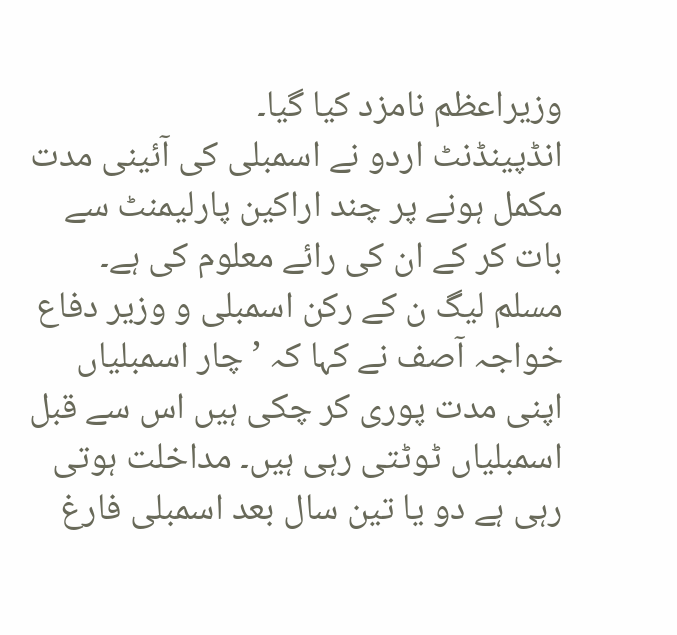وزیراعظم نامزد کیا گیا۔
انڈپینڈنٹ اردو نے اسمبلی کی آئینی مدت مکمل ہونے پر چند اراکین پارلیمنٹ سے بات کر کے ان کی رائے معلوم کی ہے۔
مسلم لیگ ن کے رکن اسمبلی و وزیر دفاع خواجہ آصف نے کہا کہ ’چار اسمبلیاں اپنی مدت پوری کر چکی ہیں اس سے قبل اسمبلیاں ٹوٹتی رہی ہیں۔ مداخلت ہوتی رہی ہے دو یا تین سال بعد اسمبلی فارغ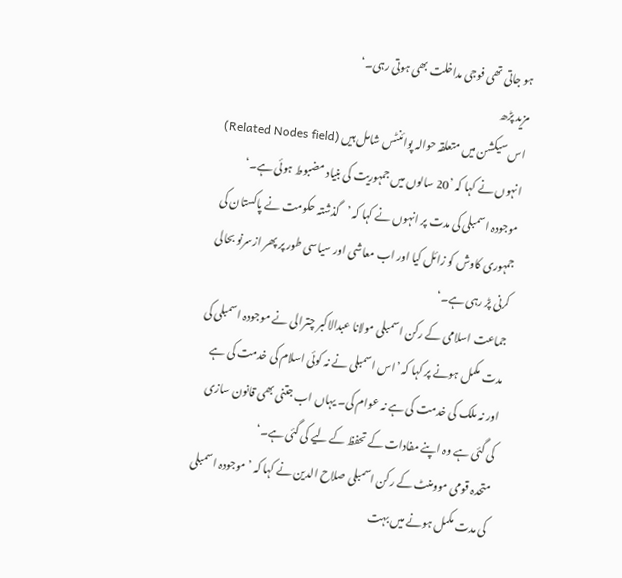ہو جاتی تھی فوجی مداخلت بھی ہوتی رہی۔‘
مزید پڑھ
اس سیکشن میں متعلقہ حوالہ پوائنٹس شامل ہیں (Related Nodes field)
انہوں نے کہا کہ ’20 سالوں میں جمہوریت کی بنیاد مضبوط ہوئی ہے۔‘
موجودہ اسمبلی کی مدت پر انہوں نے کہا کہ ’گذشتہ حکومت نے پاکستان کی جمہوری کاوش کو زائل کیا اور اب معاشی اور سیاسی طور پر پھر ازسرنو بحالی کرنی پڑ رہی ہے۔‘
جماعت اسلامی کے رکن اسمبلی مولانا عبدالاکبر چترالی نے موجودہ اسمبلی کی مدت مکمل ہونے پر کہا کہ ’اس اسمبلی نے نہ کوئی اسلام کی خدمت کی ہے اور نہ ملک کی خدمت کی ہے نہ عوام کی۔ یہاں اب جتنی بھی قانون سازی کی گئی ہے وہ اپنے مفادات کے تحفظ کے لیے کی گئی ہے۔‘
متحدہ قومی موومنٹ کے رکن اسمبلی صلاح الدین نے کہا کہ ’موجودہ اسمبلی کی مدت مکمل ہونے میں بہت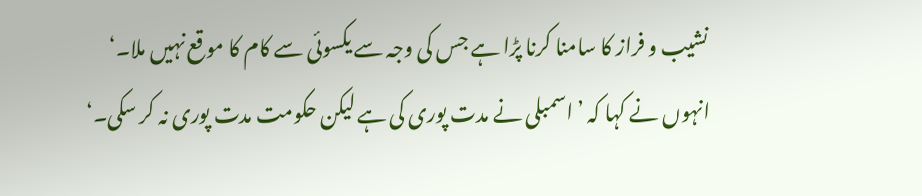نشیب و فراز کا سامنا کرنا پڑا ہے جس کی وجہ سے یکسوئی سے کام کا موقع نہیں ملا۔‘
انہوں نے کہا کہ ’اسمبلی نے مدت پوری کی ہے لیکن حکومت مدت پوری نہ کر سکی۔‘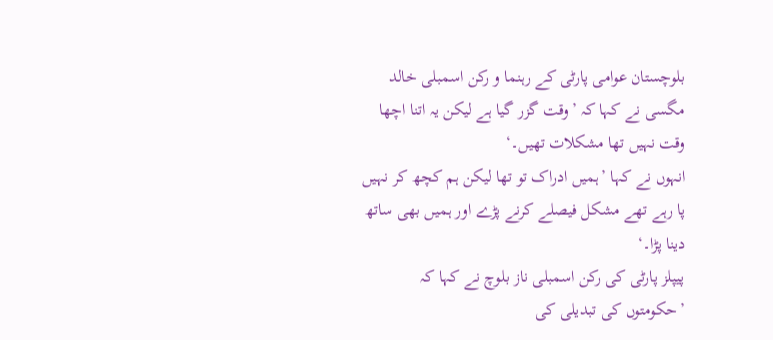بلوچستان عوامی پارٹی کے رہنما و رکن اسمبلی خالد مگسی نے کہا کہ ’وقت گزر گیا ہے لیکن یہ اتنا اچھا وقت نہیں تھا مشکلات تھیں۔‘
انہوں نے کہا ’ہمیں ادراک تو تھا لیکن ہم کچھ کر نہیں پا رہے تھے مشکل فیصلے کرنے پڑے اور ہمیں بھی ساتھ دینا پڑا۔‘
پیپلز پارٹی کی رکن اسمبلی ناز بلوچ نے کہا کہ ’حکومتوں کی تبدیلی کی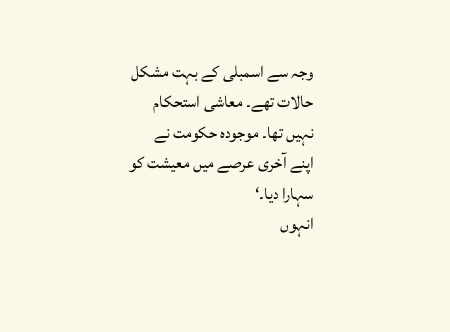وجہ سے اسمبلی کے بہت مشکل حالات تھے۔ معاشی استحکام نہیں تھا۔ موجودہ حکومت نے اپنے آخری عرصے میں معیشت کو سہارا دیا۔‘
انہوں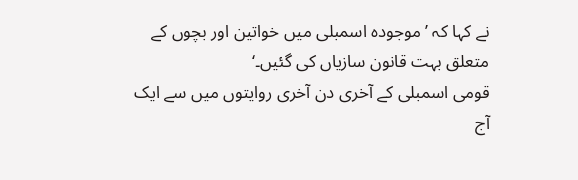نے کہا کہ ’موجودہ اسمبلی میں خواتین اور بچوں کے متعلق بہت قانون سازیاں کی گئیں۔‘
قومی اسمبلی کے آخری دن آخری روایتوں میں سے ایک آج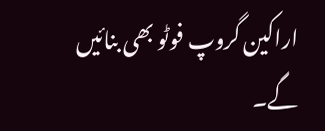اراکین گروپ فوٹو بھی بنائیں گے۔